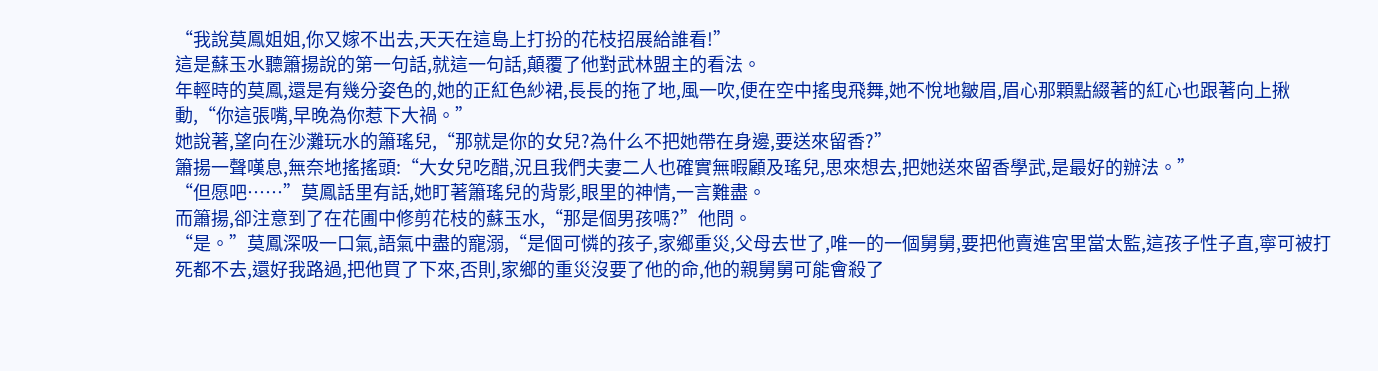“我說莫鳳姐姐,你又嫁不出去,天天在這島上打扮的花枝招展給誰看!”
這是蘇玉水聽簫揚說的第一句話,就這一句話,顛覆了他對武林盟主的看法。
年輕時的莫鳳,還是有幾分姿色的,她的正紅色紗裙,長長的拖了地,風一吹,便在空中搖曳飛舞,她不悅地皺眉,眉心那顆點綴著的紅心也跟著向上揪動,“你這張嘴,早晚為你惹下大禍。”
她說著,望向在沙灘玩水的簫瑤兒,“那就是你的女兒?為什么不把她帶在身邊,要送來留香?”
簫揚一聲嘆息,無奈地搖搖頭:“大女兒吃醋,況且我們夫妻二人也確實無暇顧及瑤兒,思來想去,把她送來留香學武,是最好的辦法。”
“但愿吧……”莫鳳話里有話,她盯著簫瑤兒的背影,眼里的神情,一言難盡。
而簫揚,卻注意到了在花圃中修剪花枝的蘇玉水,“那是個男孩嗎?”他問。
“是。”莫鳳深吸一口氣,語氣中盡的寵溺,“是個可憐的孩子,家鄉重災,父母去世了,唯一的一個舅舅,要把他賣進宮里當太監,這孩子性子直,寧可被打死都不去,還好我路過,把他買了下來,否則,家鄉的重災沒要了他的命,他的親舅舅可能會殺了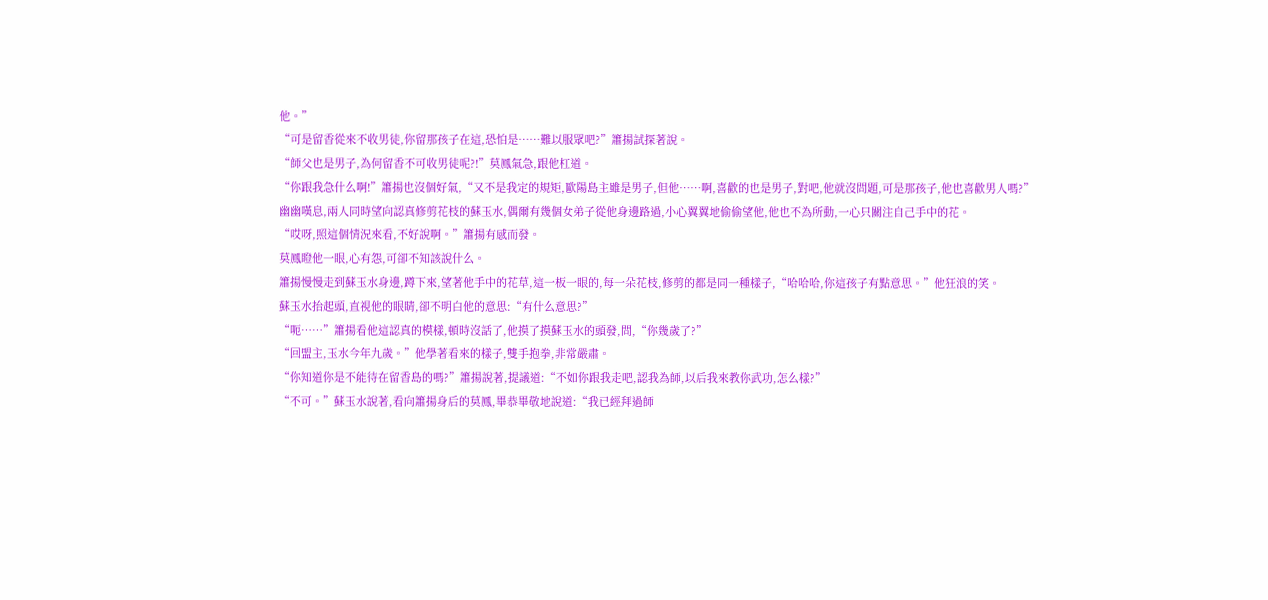他。”
“可是留香從來不收男徒,你留那孩子在這,恐怕是……難以服眾吧?”簫揚試探著說。
“師父也是男子,為何留香不可收男徒呢?!”莫鳳氣急,跟他杠道。
“你跟我急什么啊!”簫揚也沒個好氣,“又不是我定的規矩,歐陽島主雖是男子,但他……啊,喜歡的也是男子,對吧,他就沒問題,可是那孩子,他也喜歡男人嗎?”
幽幽嘆息,兩人同時望向認真修剪花枝的蘇玉水,偶爾有幾個女弟子從他身邊路過,小心翼翼地偷偷望他,他也不為所動,一心只關注自己手中的花。
“哎呀,照這個情況來看,不好說啊。”簫揚有感而發。
莫鳳瞪他一眼,心有怨,可卻不知該說什么。
簫揚慢慢走到蘇玉水身邊,蹲下來,望著他手中的花草,這一板一眼的,每一朵花枝,修剪的都是同一種樣子,“哈哈哈,你這孩子有點意思。”他狂浪的笑。
蘇玉水抬起頭,直視他的眼睛,卻不明白他的意思:“有什么意思?”
“呃……”簫揚看他這認真的模樣,頓時沒話了,他摸了摸蘇玉水的頭發,問,“你幾歲了?”
“回盟主,玉水今年九歲。”他學著看來的樣子,雙手抱拳,非常嚴肅。
“你知道你是不能待在留香島的嗎?”簫揚說著,提議道:“不如你跟我走吧,認我為師,以后我來教你武功,怎么樣?”
“不可。”蘇玉水說著,看向簫揚身后的莫鳳,畢恭畢敬地說道:“我已經拜過師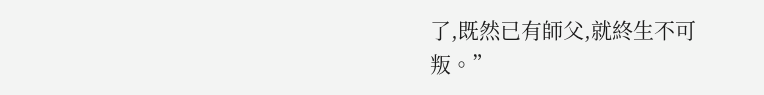了,既然已有師父,就終生不可叛。”